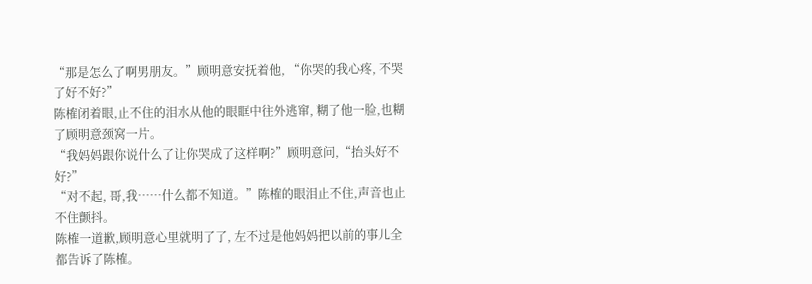“那是怎么了啊男朋友。”顾明意安抚着他, “你哭的我心疼, 不哭了好不好?”
陈榷闭着眼,止不住的泪水从他的眼眶中往外逃窜, 糊了他一脸,也糊了顾明意颈窝一片。
“我妈妈跟你说什么了让你哭成了这样啊?”顾明意问,“抬头好不好?”
“对不起, 哥,我……什么都不知道。”陈榷的眼泪止不住,声音也止不住颤抖。
陈榷一道歉,顾明意心里就明了了, 左不过是他妈妈把以前的事儿全都告诉了陈榷。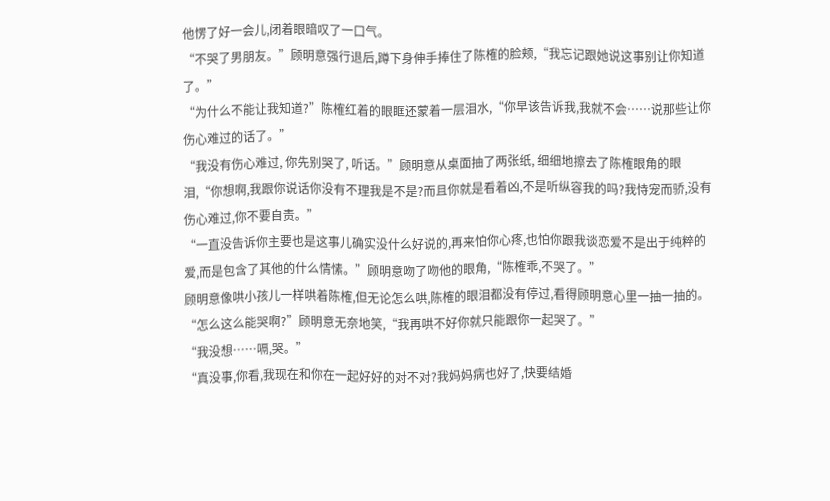他愣了好一会儿,闭着眼暗叹了一口气。
“不哭了男朋友。”顾明意强行退后,蹲下身伸手捧住了陈榷的脸颊,“我忘记跟她说这事别让你知道了。”
“为什么不能让我知道?”陈榷红着的眼眶还蒙着一层泪水,“你早该告诉我,我就不会……说那些让你伤心难过的话了。”
“我没有伤心难过, 你先别哭了, 听话。”顾明意从桌面抽了两张纸, 细细地擦去了陈榷眼角的眼泪,“你想啊,我跟你说话你没有不理我是不是?而且你就是看着凶,不是听纵容我的吗?我恃宠而骄,没有伤心难过,你不要自责。”
“一直没告诉你主要也是这事儿确实没什么好说的,再来怕你心疼,也怕你跟我谈恋爱不是出于纯粹的爱,而是包含了其他的什么情愫。”顾明意吻了吻他的眼角,“陈榷乖,不哭了。”
顾明意像哄小孩儿一样哄着陈榷,但无论怎么哄,陈榷的眼泪都没有停过,看得顾明意心里一抽一抽的。
“怎么这么能哭啊?”顾明意无奈地笑,“我再哄不好你就只能跟你一起哭了。”
“我没想……嗝,哭。”
“真没事,你看,我现在和你在一起好好的对不对?我妈妈病也好了,快要结婚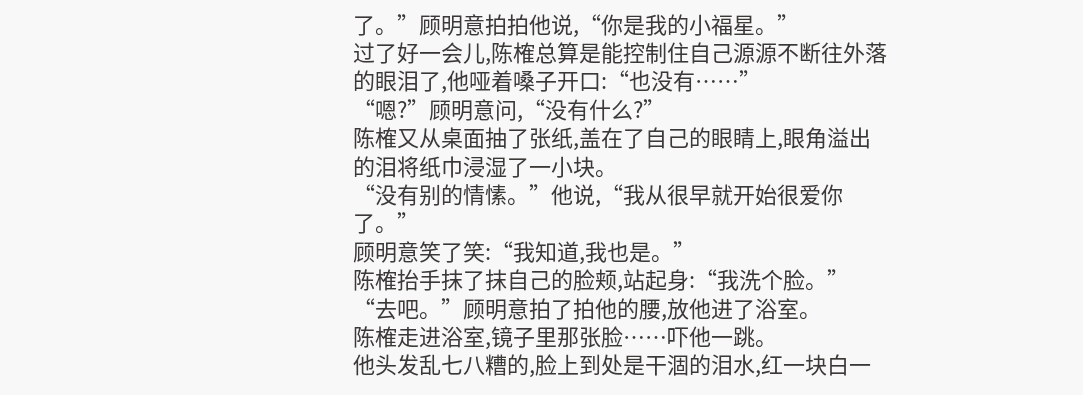了。”顾明意拍拍他说,“你是我的小福星。”
过了好一会儿,陈榷总算是能控制住自己源源不断往外落的眼泪了,他哑着嗓子开口:“也没有……”
“嗯?”顾明意问,“没有什么?”
陈榷又从桌面抽了张纸,盖在了自己的眼睛上,眼角溢出的泪将纸巾浸湿了一小块。
“没有别的情愫。”他说,“我从很早就开始很爱你了。”
顾明意笑了笑:“我知道,我也是。”
陈榷抬手抹了抹自己的脸颊,站起身:“我洗个脸。”
“去吧。”顾明意拍了拍他的腰,放他进了浴室。
陈榷走进浴室,镜子里那张脸……吓他一跳。
他头发乱七八糟的,脸上到处是干涸的泪水,红一块白一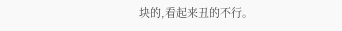块的,看起来丑的不行。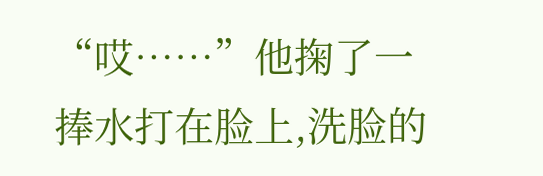“哎……”他掬了一捧水打在脸上,洗脸的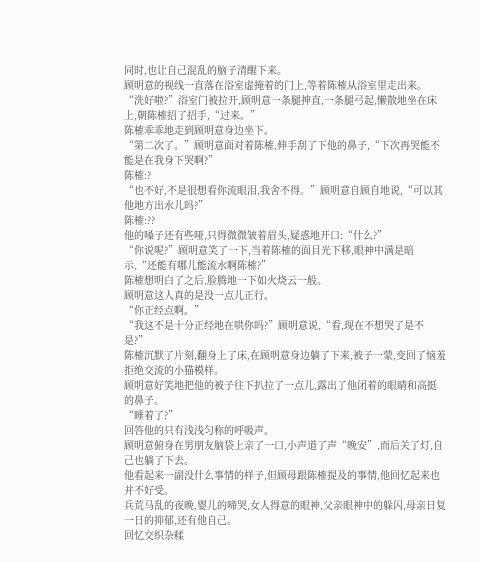同时,也让自己混乱的脑子清醒下来。
顾明意的视线一直落在浴室虚掩着的门上,等着陈榷从浴室里走出来。
“洗好啦?”浴室门被拉开,顾明意一条腿抻直,一条腿弓起,懒散地坐在床上,朝陈榷招了招手,“过来。”
陈榷乖乖地走到顾明意身边坐下。
“第二次了。”顾明意面对着陈榷,伸手刮了下他的鼻子,“下次再哭能不能是在我身下哭啊?”
陈榷:?
“也不好,不是很想看你流眼泪,我舍不得。”顾明意自顾自地说,“可以其他地方出水儿吗?”
陈榷:??
他的嗓子还有些哑,只得微微皱着眉头,疑惑地开口:“什么?”
“你说呢?”顾明意笑了一下,当着陈榷的面目光下移,眼神中满是暗示,“还能有哪儿能流水啊陈榷?”
陈榷想明白了之后,脸腾地一下如火烧云一般。
顾明意这人真的是没一点儿正行。
“你正经点啊。”
“我这不是十分正经地在哄你吗?”顾明意说,“看,现在不想哭了是不是?”
陈榷沉默了片刻,翻身上了床,在顾明意身边躺了下来,被子一蒙,变回了恼羞拒绝交流的小猫模样。
顾明意好笑地把他的被子往下扒拉了一点儿,露出了他闭着的眼睛和高挺的鼻子。
“睡着了?”
回答他的只有浅浅匀称的呼吸声。
顾明意俯身在男朋友脑袋上亲了一口,小声道了声“晚安”,而后关了灯,自己也躺了下去。
他看起来一副没什么事情的样子,但顾母跟陈榷提及的事情,他回忆起来也并不好受。
兵荒马乱的夜晚,婴儿的啼哭,女人得意的眼神,父亲眼神中的躲闪,母亲日复一日的抑郁,还有他自己。
回忆交织杂糅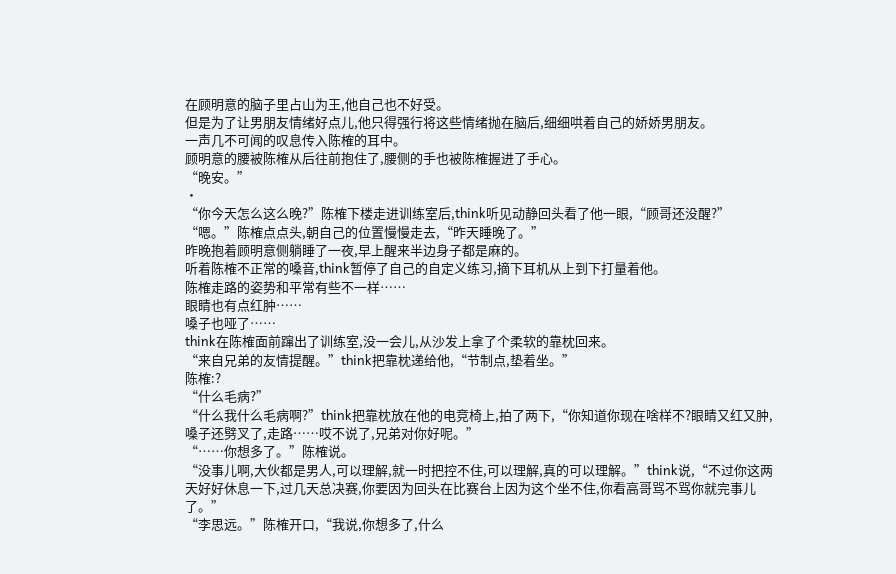在顾明意的脑子里占山为王,他自己也不好受。
但是为了让男朋友情绪好点儿,他只得强行将这些情绪抛在脑后,细细哄着自己的娇娇男朋友。
一声几不可闻的叹息传入陈榷的耳中。
顾明意的腰被陈榷从后往前抱住了,腰侧的手也被陈榷握进了手心。
“晚安。”
·
“你今天怎么这么晚?”陈榷下楼走进训练室后,think听见动静回头看了他一眼,“顾哥还没醒?”
“嗯。”陈榷点点头,朝自己的位置慢慢走去,“昨天睡晚了。”
昨晚抱着顾明意侧躺睡了一夜,早上醒来半边身子都是麻的。
听着陈榷不正常的嗓音,think暂停了自己的自定义练习,摘下耳机从上到下打量着他。
陈榷走路的姿势和平常有些不一样……
眼睛也有点红肿……
嗓子也哑了……
think在陈榷面前蹿出了训练室,没一会儿,从沙发上拿了个柔软的靠枕回来。
“来自兄弟的友情提醒。”think把靠枕递给他,“节制点,垫着坐。”
陈榷:?
“什么毛病?”
“什么我什么毛病啊?”think把靠枕放在他的电竞椅上,拍了两下,“你知道你现在啥样不?眼睛又红又肿,嗓子还劈叉了,走路……哎不说了,兄弟对你好呢。”
“……你想多了。”陈榷说。
“没事儿啊,大伙都是男人,可以理解,就一时把控不住,可以理解,真的可以理解。”think说,“不过你这两天好好休息一下,过几天总决赛,你要因为回头在比赛台上因为这个坐不住,你看高哥骂不骂你就完事儿了。”
“李思远。”陈榷开口,“我说,你想多了,什么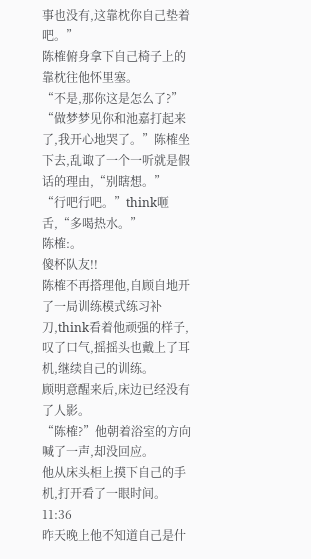事也没有,这靠枕你自己垫着吧。”
陈榷俯身拿下自己椅子上的靠枕往他怀里塞。
“不是,那你这是怎么了?”
“做梦梦见你和池嘉打起来了,我开心地哭了。”陈榷坐下去,乱诹了一个一听就是假话的理由,“别瞎想。”
“行吧行吧。”think咂舌,“多喝热水。”
陈榷:。
傻杯队友!!
陈榷不再搭理他,自顾自地开了一局训练模式练习补刀,think看着他顽强的样子,叹了口气,摇摇头也戴上了耳机,继续自己的训练。
顾明意醒来后,床边已经没有了人影。
“陈榷?”他朝着浴室的方向喊了一声,却没回应。
他从床头柜上摸下自己的手机,打开看了一眼时间。
11:36
昨天晚上他不知道自己是什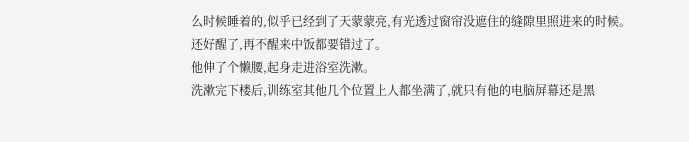么时候睡着的,似乎已经到了天蒙蒙亮,有光透过窗帘没遮住的缝隙里照进来的时候。
还好醒了,再不醒来中饭都要错过了。
他伸了个懒腰,起身走进浴室洗漱。
洗漱完下楼后,训练室其他几个位置上人都坐满了,就只有他的电脑屏幕还是黑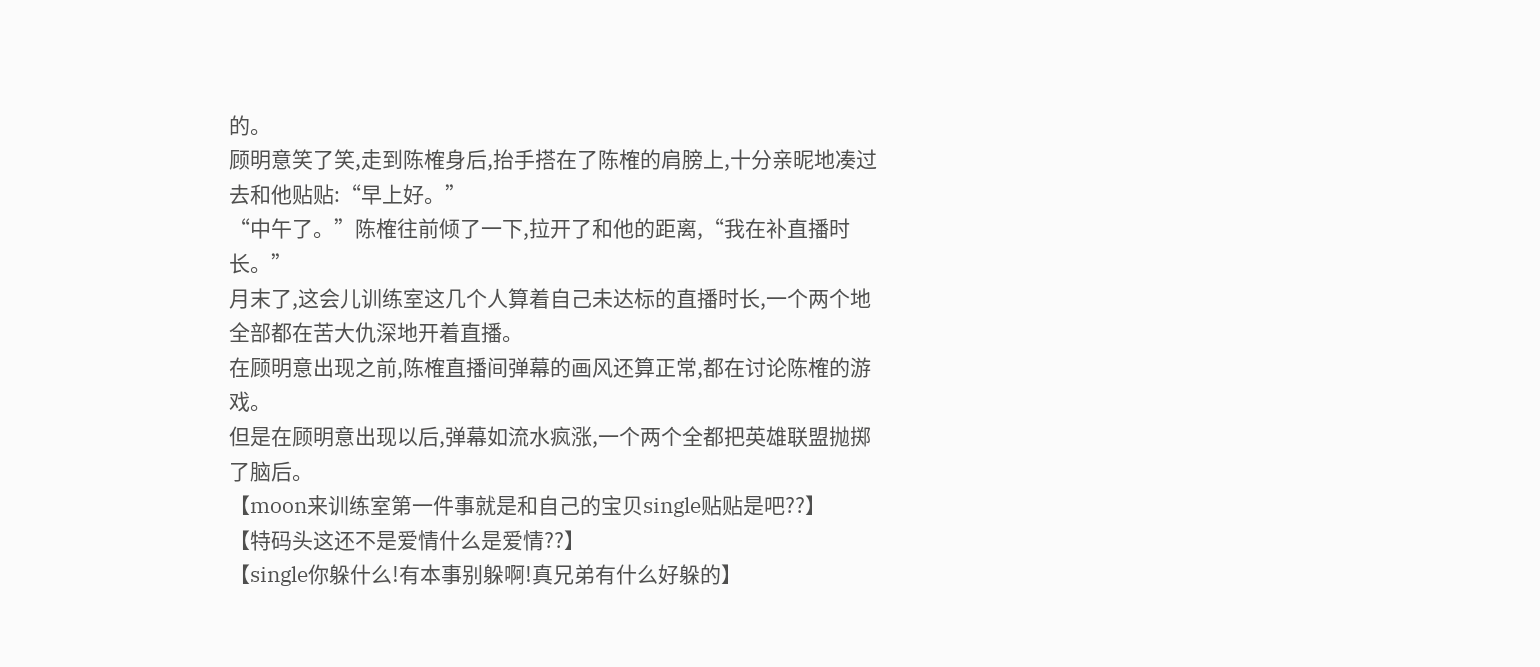的。
顾明意笑了笑,走到陈榷身后,抬手搭在了陈榷的肩膀上,十分亲昵地凑过去和他贴贴:“早上好。”
“中午了。”陈榷往前倾了一下,拉开了和他的距离,“我在补直播时长。”
月末了,这会儿训练室这几个人算着自己未达标的直播时长,一个两个地全部都在苦大仇深地开着直播。
在顾明意出现之前,陈榷直播间弹幕的画风还算正常,都在讨论陈榷的游戏。
但是在顾明意出现以后,弹幕如流水疯涨,一个两个全都把英雄联盟抛掷了脑后。
【moon来训练室第一件事就是和自己的宝贝single贴贴是吧??】
【特码头这还不是爱情什么是爱情??】
【single你躲什么!有本事别躲啊!真兄弟有什么好躲的】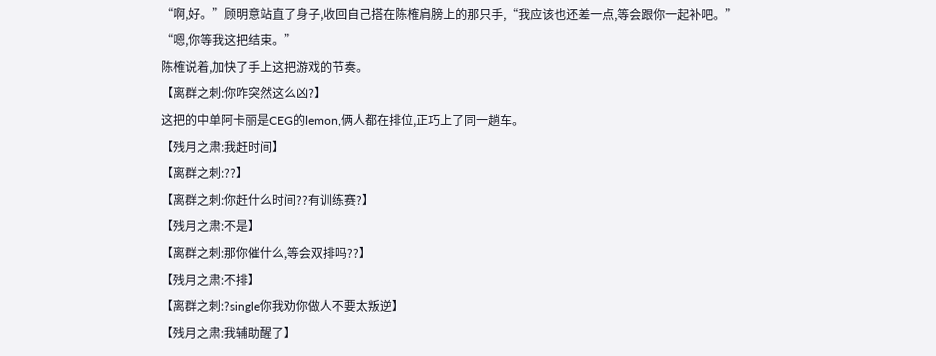“啊,好。”顾明意站直了身子,收回自己搭在陈榷肩膀上的那只手,“我应该也还差一点,等会跟你一起补吧。”
“嗯,你等我这把结束。”
陈榷说着,加快了手上这把游戏的节奏。
【离群之刺:你咋突然这么凶?】
这把的中单阿卡丽是CEG的lemon,俩人都在排位,正巧上了同一趟车。
【残月之肃:我赶时间】
【离群之刺:??】
【离群之刺:你赶什么时间??有训练赛?】
【残月之肃:不是】
【离群之刺:那你催什么,等会双排吗??】
【残月之肃:不排】
【离群之刺:?single你我劝你做人不要太叛逆】
【残月之肃:我辅助醒了】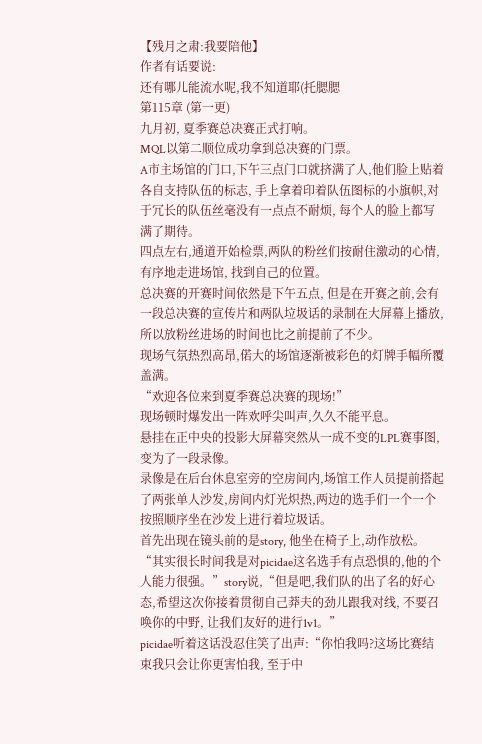【残月之肃:我要陪他】
作者有话要说:
还有哪儿能流水呢,我不知道耶(托腮腮
第115章 (第一更)
九月初, 夏季赛总决赛正式打响。
MQL以第二顺位成功拿到总决赛的门票。
A市主场馆的门口,下午三点门口就挤满了人,他们脸上贴着各自支持队伍的标志, 手上拿着印着队伍图标的小旗帜,对于冗长的队伍丝毫没有一点点不耐烦, 每个人的脸上都写满了期待。
四点左右,通道开始检票,两队的粉丝们按耐住激动的心情,有序地走进场馆, 找到自己的位置。
总决赛的开赛时间依然是下午五点, 但是在开赛之前,会有一段总决赛的宣传片和两队垃圾话的录制在大屏幕上播放, 所以放粉丝进场的时间也比之前提前了不少。
现场气氛热烈高昂,偌大的场馆逐渐被彩色的灯牌手幅所覆盖满。
“欢迎各位来到夏季赛总决赛的现场!”
现场顿时爆发出一阵欢呼尖叫声,久久不能平息。
悬挂在正中央的投影大屏幕突然从一成不变的LPL赛事图, 变为了一段录像。
录像是在后台休息室旁的空房间内,场馆工作人员提前搭起了两张单人沙发,房间内灯光炽热,两边的选手们一个一个按照顺序坐在沙发上进行着垃圾话。
首先出现在镜头前的是story, 他坐在椅子上,动作放松。
“其实很长时间我是对picidae这名选手有点恐惧的,他的个人能力很强。”story说,“但是吧,我们队的出了名的好心态,希望这次你接着贯彻自己莽夫的劲儿跟我对线, 不要召唤你的中野, 让我们友好的进行1v1。”
picidae听着这话没忍住笑了出声:“你怕我吗?这场比赛结束我只会让你更害怕我, 至于中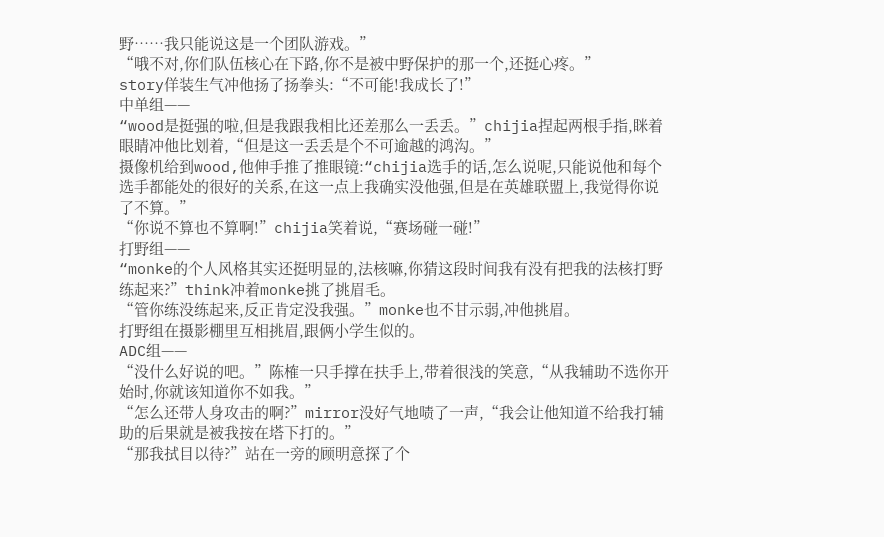野……我只能说这是一个团队游戏。”
“哦不对,你们队伍核心在下路,你不是被中野保护的那一个,还挺心疼。”
story佯装生气冲他扬了扬拳头:“不可能!我成长了!”
中单组——
“wood是挺强的啦,但是我跟我相比还差那么一丢丢。”chijia捏起两根手指,眯着眼睛冲他比划着,“但是这一丢丢是个不可逾越的鸿沟。”
摄像机给到wood,他伸手推了推眼镜:“chijia选手的话,怎么说呢,只能说他和每个选手都能处的很好的关系,在这一点上我确实没他强,但是在英雄联盟上,我觉得你说了不算。”
“你说不算也不算啊!”chijia笑着说,“赛场碰一碰!”
打野组——
“monke的个人风格其实还挺明显的,法核嘛,你猜这段时间我有没有把我的法核打野练起来?”think冲着monke挑了挑眉毛。
“管你练没练起来,反正肯定没我强。”monke也不甘示弱,冲他挑眉。
打野组在摄影棚里互相挑眉,跟俩小学生似的。
ADC组——
“没什么好说的吧。”陈榷一只手撑在扶手上,带着很浅的笑意,“从我辅助不选你开始时,你就该知道你不如我。”
“怎么还带人身攻击的啊?”mirror没好气地啧了一声,“我会让他知道不给我打辅助的后果就是被我按在塔下打的。”
“那我拭目以待?”站在一旁的顾明意探了个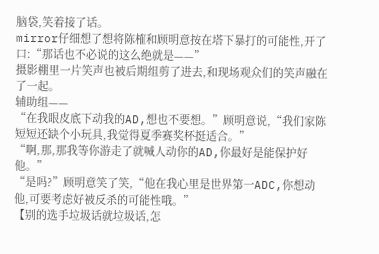脑袋,笑着接了话。
mirror仔细想了想将陈榷和顾明意按在塔下暴打的可能性,开了口:“那话也不必说的这么绝就是——”
摄影棚里一片笑声也被后期组剪了进去,和现场观众们的笑声融在了一起。
辅助组——
“在我眼皮底下动我的AD,想也不要想。”顾明意说,“我们家陈短短还缺个小玩具,我觉得夏季赛奖杯挺适合。”
“啊,那,那我等你游走了就喊人动你的AD,你最好是能保护好他。”
“是吗?”顾明意笑了笑,“他在我心里是世界第一ADC,你想动他,可要考虑好被反杀的可能性哦。”
【别的选手垃圾话就垃圾话,怎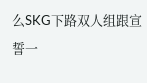么SKG下路双人组跟宣誓一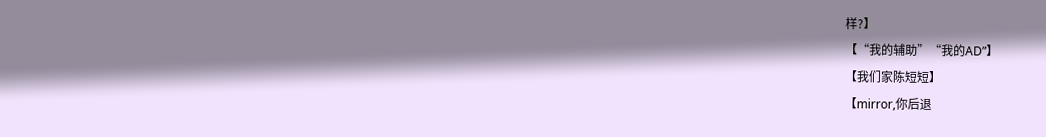样?】
【“我的辅助”“我的AD”】
【我们家陈短短】
【mirror,你后退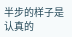半步的样子是认真的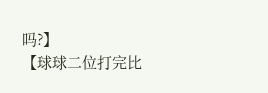吗?】
【球球二位打完比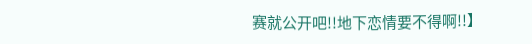赛就公开吧!!地下恋情要不得啊!!】